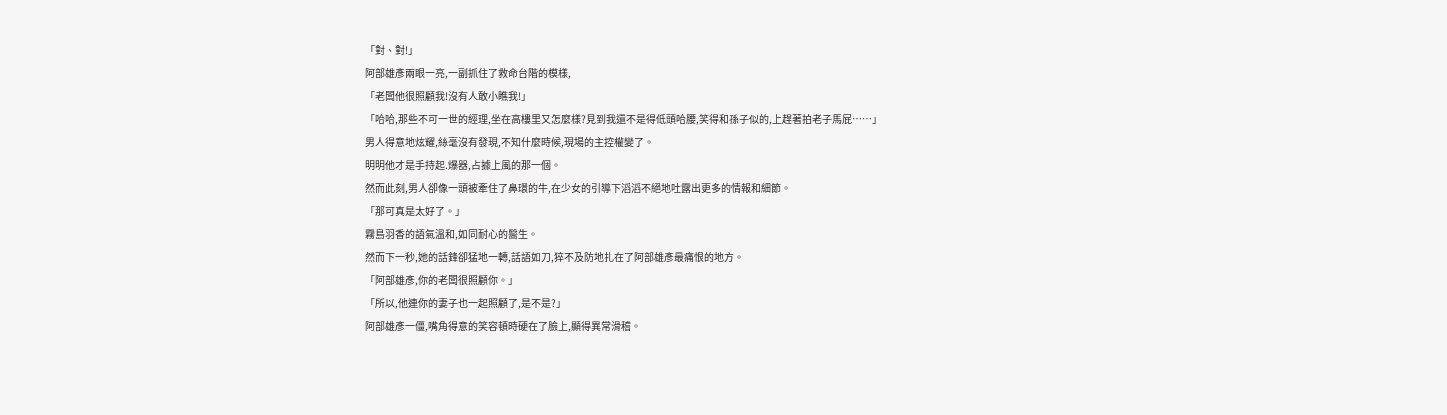「對、對!」
阿部雄彥兩眼一亮,一副抓住了救命台階的模樣,
「老闆他很照顧我!沒有人敢小瞧我!」
「哈哈,那些不可一世的經理,坐在高樓里又怎麼樣?見到我還不是得低頭哈腰,笑得和孫子似的,上趕著拍老子馬屁……」
男人得意地炫耀,絲毫沒有發現,不知什麼時候,現場的主控權變了。
明明他才是手持起.爆器,占據上風的那一個。
然而此刻,男人卻像一頭被牽住了鼻環的牛,在少女的引導下滔滔不絕地吐露出更多的情報和細節。
「那可真是太好了。」
霧島羽香的語氣溫和,如同耐心的醫生。
然而下一秒,她的話鋒卻猛地一轉,話語如刀,猝不及防地扎在了阿部雄彥最痛恨的地方。
「阿部雄彥,你的老闆很照顧你。」
「所以,他連你的妻子也一起照顧了,是不是?」
阿部雄彥一僵,嘴角得意的笑容頓時硬在了臉上,顯得異常滑稽。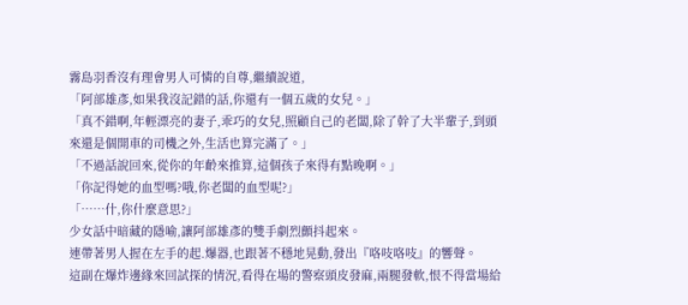霧島羽香沒有理會男人可憐的自尊,繼續說道,
「阿部雄彥,如果我沒記錯的話,你還有一個五歲的女兒。」
「真不錯啊,年輕漂亮的妻子,乖巧的女兒,照顧自己的老闆,除了幹了大半輩子,到頭來還是個開車的司機之外,生活也算完滿了。」
「不過話說回來,從你的年齡來推算,這個孩子來得有點晚啊。」
「你記得她的血型嗎?哦,你老闆的血型呢?」
「……什,你什麼意思?」
少女話中暗藏的隱喻,讓阿部雄彥的雙手劇烈顫抖起來。
連帶著男人握在左手的起.爆器,也跟著不穩地晃動,發出『咯吱咯吱』的響聲。
這副在爆炸邊緣來回試探的情況,看得在場的警察頭皮發麻,兩腿發軟,恨不得當場給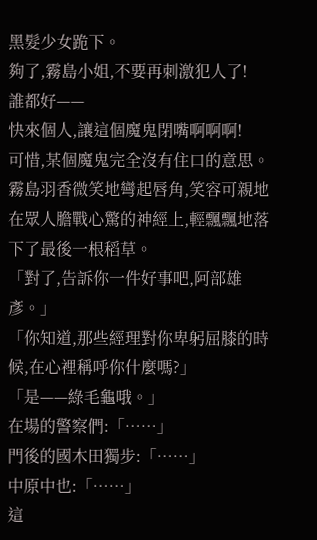黑髮少女跪下。
夠了,霧島小姐,不要再刺激犯人了!
誰都好——
快來個人,讓這個魔鬼閉嘴啊啊啊!
可惜,某個魔鬼完全沒有住口的意思。
霧島羽香微笑地彎起唇角,笑容可親地在眾人膽戰心驚的神經上,輕飄飄地落下了最後一根稻草。
「對了,告訴你一件好事吧,阿部雄彥。」
「你知道,那些經理對你卑躬屈膝的時候,在心裡稱呼你什麼嗎?」
「是——綠毛龜哦。」
在場的警察們:「……」
門後的國木田獨步:「……」
中原中也:「……」
這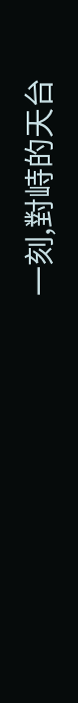一刻,對峙的天台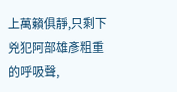上萬籟俱靜,只剩下兇犯阿部雄彥粗重的呼吸聲,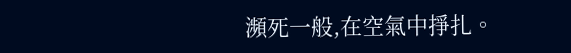瀕死一般,在空氣中掙扎。